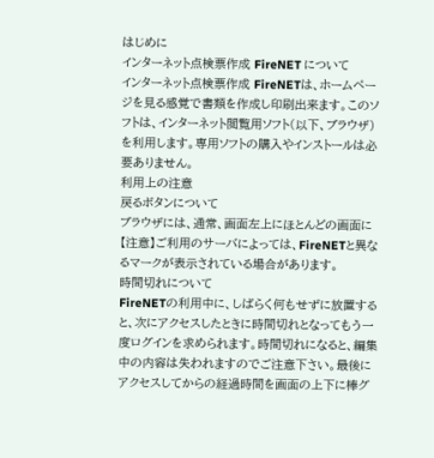はじめに
インターネット点検票作成 FireNET について
インターネット点検票作成 FireNETは、ホームページを見る感覚で書類を作成し印刷出来ます。このソフトは、インターネット閲覧用ソフト(以下、ブラウザ)を利用します。専用ソフトの購入やインストールは必要ありません。
利用上の注意
戻るボタンについて
ブラウザには、通常、画面左上にほとんどの画面に【注意】ご利用のサーバによっては、FireNETと異なるマークが表示されている場合があります。
時間切れについて
FireNETの利用中に、しばらく何もせずに放置すると、次にアクセスしたときに時間切れとなってもう一度ログインを求められます。時間切れになると、編集中の内容は失われますのでご注意下さい。最後にアクセスしてからの経過時間を画面の上下に棒グ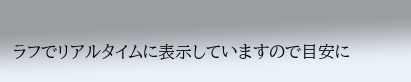ラフでリアルタイムに表示していますので目安に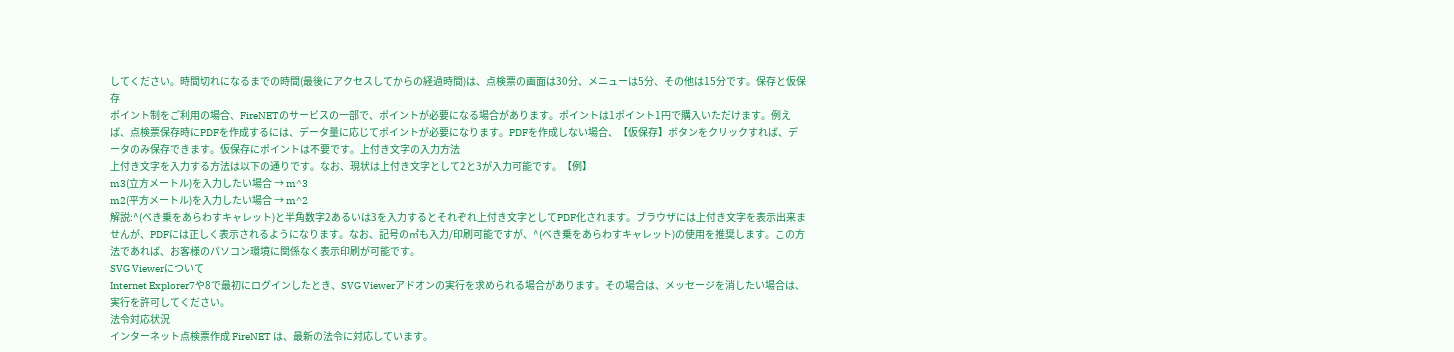してください。時間切れになるまでの時間(最後にアクセスしてからの経過時間)は、点検票の画面は30分、メニューは5分、その他は15分です。保存と仮保存
ポイント制をご利用の場合、FireNETのサービスの一部で、ポイントが必要になる場合があります。ポイントは1ポイント1円で購入いただけます。例えば、点検票保存時にPDFを作成するには、データ量に応じてポイントが必要になります。PDFを作成しない場合、【仮保存】ボタンをクリックすれば、データのみ保存できます。仮保存にポイントは不要です。上付き文字の入力方法
上付き文字を入力する方法は以下の通りです。なお、現状は上付き文字として2と3が入力可能です。【例】
m3(立方メートル)を入力したい場合 → m^3
m2(平方メートル)を入力したい場合 → m^2
解説:^(べき乗をあらわすキャレット)と半角数字2あるいは3を入力するとそれぞれ上付き文字としてPDF化されます。ブラウザには上付き文字を表示出来ませんが、PDFには正しく表示されるようになります。なお、記号の㎡も入力/印刷可能ですが、^(べき乗をあらわすキャレット)の使用を推奨します。この方法であれば、お客様のパソコン環境に関係なく表示印刷が可能です。
SVG Viewerについて
Internet Explorer7や8で最初にログインしたとき、SVG Viewerアドオンの実行を求められる場合があります。その場合は、メッセージを消したい場合は、実行を許可してください。
法令対応状況
インターネット点検票作成 FireNET は、最新の法令に対応しています。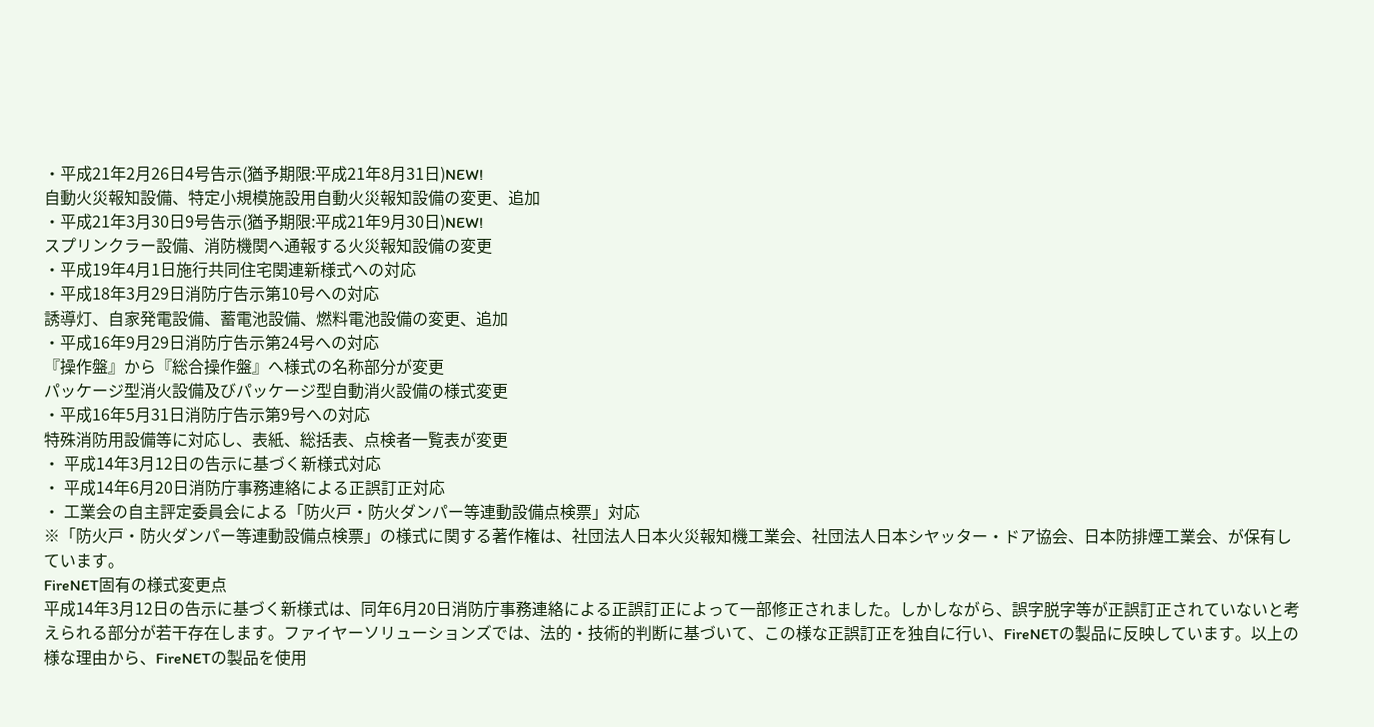・平成21年2月26日4号告示(猶予期限:平成21年8月31日)NEW!
自動火災報知設備、特定小規模施設用自動火災報知設備の変更、追加
・平成21年3月30日9号告示(猶予期限:平成21年9月30日)NEW!
スプリンクラー設備、消防機関へ通報する火災報知設備の変更
・平成19年4月1日施行共同住宅関連新様式への対応
・平成18年3月29日消防庁告示第10号への対応
誘導灯、自家発電設備、蓄電池設備、燃料電池設備の変更、追加
・平成16年9月29日消防庁告示第24号への対応
『操作盤』から『総合操作盤』へ様式の名称部分が変更
パッケージ型消火設備及びパッケージ型自動消火設備の様式変更
・平成16年5月31日消防庁告示第9号への対応
特殊消防用設備等に対応し、表紙、総括表、点検者一覧表が変更
・ 平成14年3月12日の告示に基づく新様式対応
・ 平成14年6月20日消防庁事務連絡による正誤訂正対応
・ 工業会の自主評定委員会による「防火戸・防火ダンパー等連動設備点検票」対応
※「防火戸・防火ダンパー等連動設備点検票」の様式に関する著作権は、社団法人日本火災報知機工業会、社団法人日本シヤッター・ドア協会、日本防排煙工業会、が保有しています。
FireNET固有の様式変更点
平成14年3月12日の告示に基づく新様式は、同年6月20日消防庁事務連絡による正誤訂正によって一部修正されました。しかしながら、誤字脱字等が正誤訂正されていないと考えられる部分が若干存在します。ファイヤーソリューションズでは、法的・技術的判断に基づいて、この様な正誤訂正を独自に行い、FireNETの製品に反映しています。以上の様な理由から、FireNETの製品を使用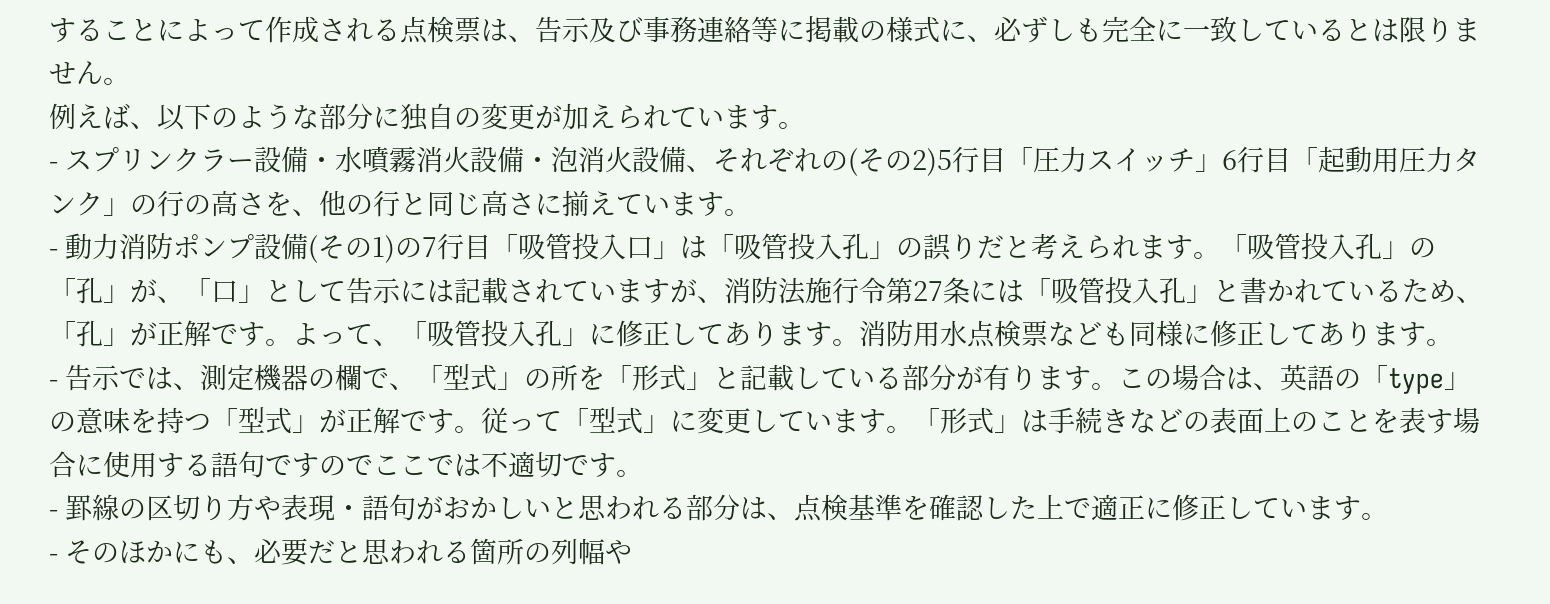することによって作成される点検票は、告示及び事務連絡等に掲載の様式に、必ずしも完全に一致しているとは限りません。
例えば、以下のような部分に独自の変更が加えられています。
- スプリンクラー設備・水噴霧消火設備・泡消火設備、それぞれの(その2)5行目「圧力スイッチ」6行目「起動用圧力タンク」の行の高さを、他の行と同じ高さに揃えています。
- 動力消防ポンプ設備(その1)の7行目「吸管投入口」は「吸管投入孔」の誤りだと考えられます。「吸管投入孔」の「孔」が、「口」として告示には記載されていますが、消防法施行令第27条には「吸管投入孔」と書かれているため、「孔」が正解です。よって、「吸管投入孔」に修正してあります。消防用水点検票なども同様に修正してあります。
- 告示では、測定機器の欄で、「型式」の所を「形式」と記載している部分が有ります。この場合は、英語の「type」の意味を持つ「型式」が正解です。従って「型式」に変更しています。「形式」は手続きなどの表面上のことを表す場合に使用する語句ですのでここでは不適切です。
- 罫線の区切り方や表現・語句がおかしいと思われる部分は、点検基準を確認した上で適正に修正しています。
- そのほかにも、必要だと思われる箇所の列幅や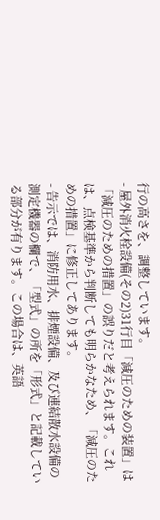行の高さを、調整しています。
- 屋外消火栓設備(その2)31行目「減圧のための装置」は「減圧のための措置」の誤りだと考えられます。これは、点検基準から判断しても明らかなため、「減圧のための措置」に修正してあります。
- 告示では、消防用水、排煙設備、及び連結散水設備の測定機器の欄で、「型式」の所を「形式」と記載している部分が有ります。この場合は、英語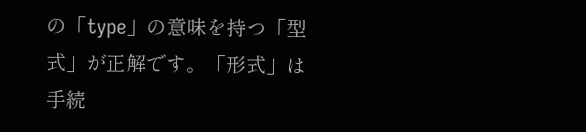の「type」の意味を持つ「型式」が正解です。「形式」は手続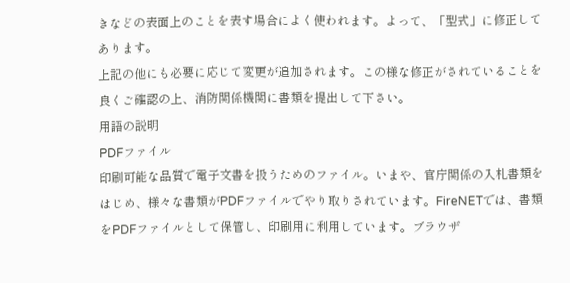きなどの表面上のことを表す場合によく使われます。よって、「型式」に修正してあります。
上記の他にも必要に応じて変更が追加されます。この様な修正がされていることを良くご確認の上、消防関係機関に書類を提出して下さい。
用語の説明
PDFファイル
印刷可能な品質で電子文書を扱うためのファイル。いまや、官庁関係の入札書類をはじめ、様々な書類がPDFファイルでやり取りされています。FireNETでは、書類をPDFファイルとして保管し、印刷用に利用しています。ブラウザ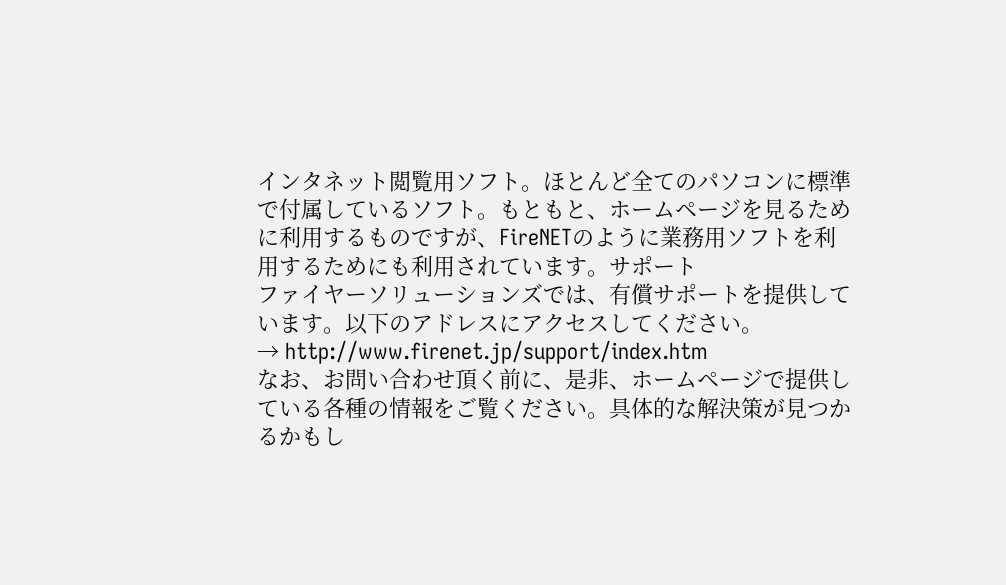インタネット閲覧用ソフト。ほとんど全てのパソコンに標準で付属しているソフト。もともと、ホームページを見るために利用するものですが、FireNETのように業務用ソフトを利用するためにも利用されています。サポート
ファイヤーソリューションズでは、有償サポートを提供しています。以下のアドレスにアクセスしてください。
→ http://www.firenet.jp/support/index.htm
なお、お問い合わせ頂く前に、是非、ホームページで提供している各種の情報をご覧ください。具体的な解決策が見つかるかもし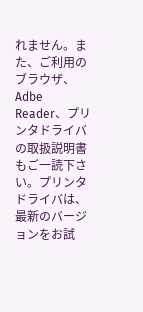れません。また、ご利用のブラウザ、Adbe Reader、プリンタドライバの取扱説明書もご一読下さい。プリンタドライバは、最新のバージョンをお試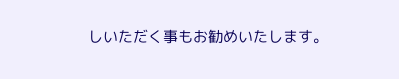しいただく事もお勧めいたします。